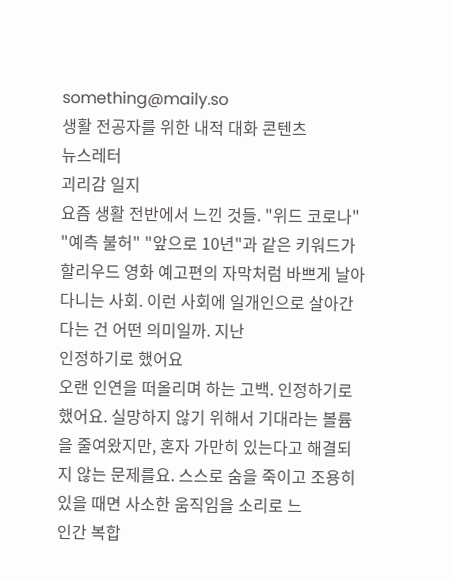something@maily.so
생활 전공자를 위한 내적 대화 콘텐츠
뉴스레터
괴리감 일지
요즘 생활 전반에서 느낀 것들. "위드 코로나" "예측 불허" "앞으로 10년"과 같은 키워드가 할리우드 영화 예고편의 자막처럼 바쁘게 날아다니는 사회. 이런 사회에 일개인으로 살아간다는 건 어떤 의미일까. 지난
인정하기로 했어요
오랜 인연을 떠올리며 하는 고백. 인정하기로 했어요. 실망하지 않기 위해서 기대라는 볼륨을 줄여왔지만, 혼자 가만히 있는다고 해결되지 않는 문제를요. 스스로 숨을 죽이고 조용히 있을 때면 사소한 움직임을 소리로 느
인간 복합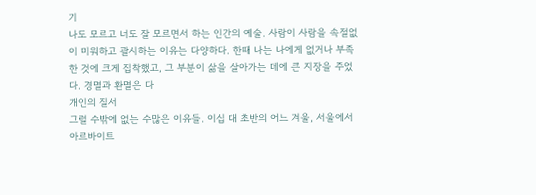기
나도 모르고 너도 잘 모르면서 하는 인간의 예술. 사람이 사람을 속절없이 미워하고 괄시하는 이유는 다양하다. 한때 나는 나에게 없거나 부족한 것에 크게 집착했고, 그 부분이 삶을 살아가는 데에 큰 지장을 주었다. 경멸과 환멸은 다
개인의 질서
그럴 수밖에 없는 수많은 이유들. 이십 대 초반의 어느 겨울, 서울에서 아르바이트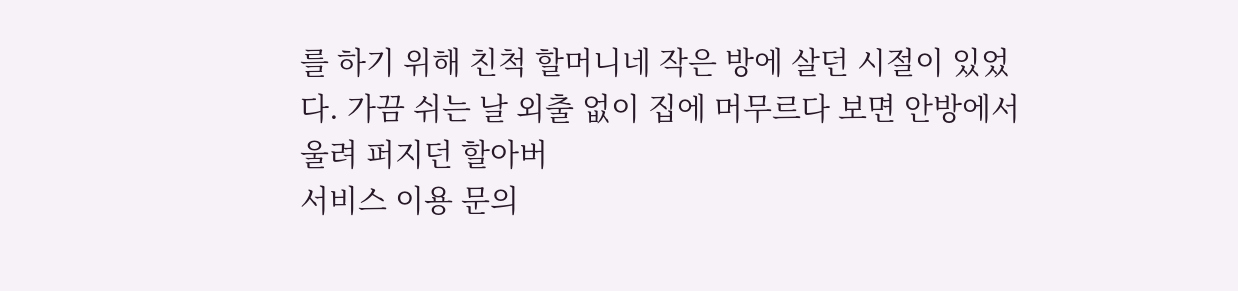를 하기 위해 친척 할머니네 작은 방에 살던 시절이 있었다. 가끔 쉬는 날 외출 없이 집에 머무르다 보면 안방에서 울려 퍼지던 할아버
서비스 이용 문의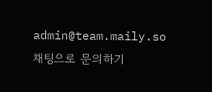admin@team.maily.so 채팅으로 문의하기